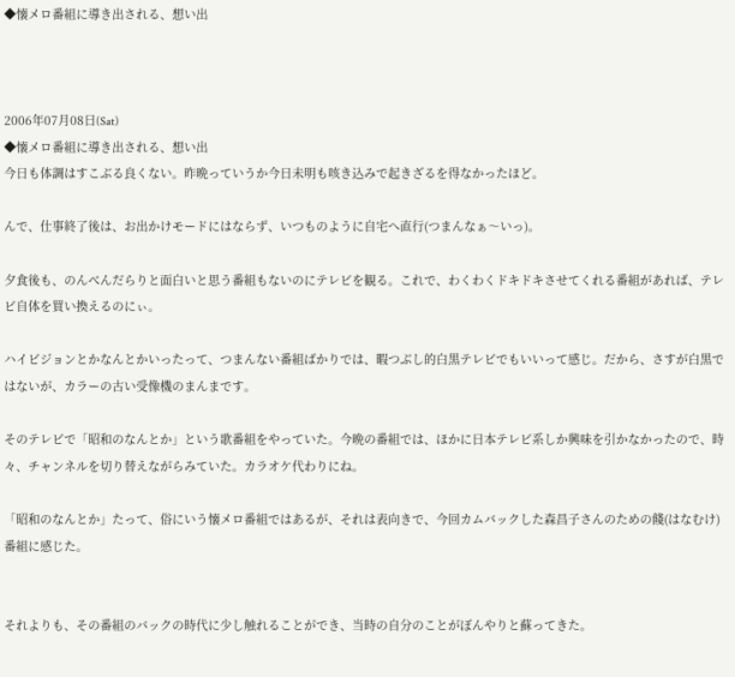◆懐メロ番組に導き出される、想い出



2006年07月08日(Sat)
◆懐メロ番組に導き出される、想い出
今日も体調はすこぶる良くない。昨晩っていうか今日未明も咳き込みで起きざるを得なかったほど。

んで、仕事終了後は、お出かけモードにはならず、いつものように自宅へ直行(つまんなぁ〜いっ)。

夕食後も、のんべんだらりと面白いと思う番組もないのにテレビを観る。これで、わくわくドキドキさせてくれる番組があれば、テレビ自体を買い換えるのにぃ。

ハイビジョンとかなんとかいったって、つまんない番組ばかりでは、暇つぶし的白黒テレビでもいいって感じ。だから、さすが白黒ではないが、カラーの古い受像機のまんまです。

そのテレビで「昭和のなんとか」という歌番組をやっていた。今晩の番組では、ほかに日本テレビ系しか興味を引かなかったので、時々、チャンネルを切り替えながらみていた。カラオケ代わりにね。

「昭和のなんとか」たって、俗にいう懐メロ番組ではあるが、それは表向きで、今回カムバックした森昌子さんのための餞(はなむけ)番組に感じた。


それよりも、その番組のバックの時代に少し触れることができ、当時の自分のことがぼんやりと蘇ってきた。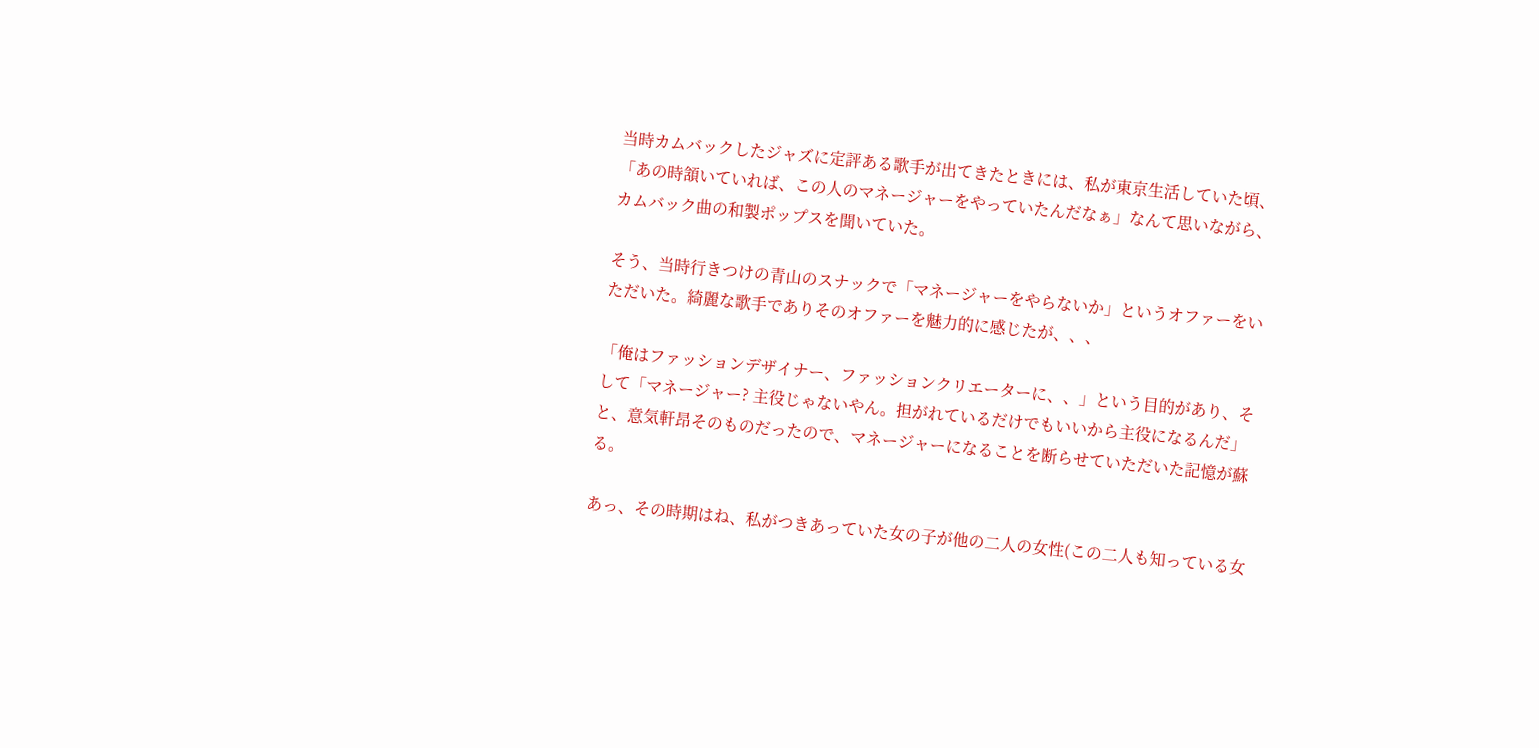当時カムバックしたジャズに定評ある歌手が出てきたときには、私が東京生活していた頃、「あの時頷いていれば、この人のマネージャーをやっていたんだなぁ」なんて思いながら、カムバック曲の和製ポップスを聞いていた。

そう、当時行きつけの青山のスナックで「マネージャーをやらないか」というオファーをいただいた。綺麗な歌手でありそのオファーを魅力的に感じたが、、、

「俺はファッションデザイナー、ファッションクリエーターに、、」という目的があり、そして「マネージャー? 主役じゃないやん。担がれているだけでもいいから主役になるんだ」と、意気軒昂そのものだったので、マネージャーになることを断らせていただいた記憶が蘇る。

あっ、その時期はね、私がつきあっていた女の子が他の二人の女性(この二人も知っている女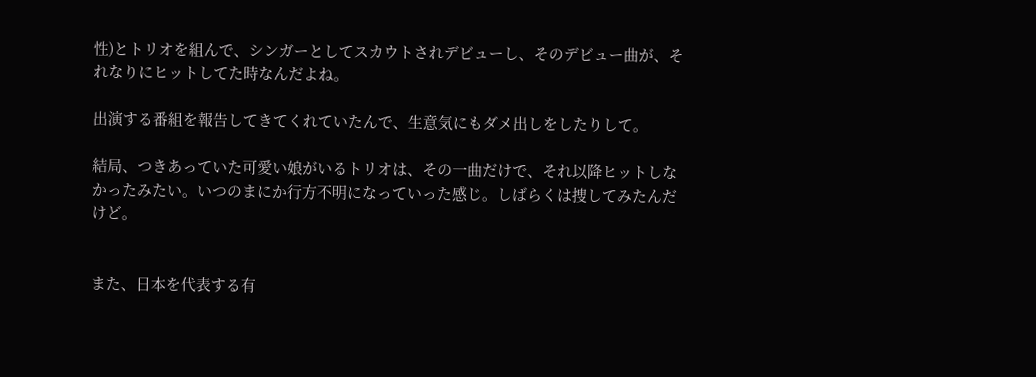性)とトリオを組んで、シンガーとしてスカウトされデビューし、そのデビュー曲が、それなりにヒットしてた時なんだよね。

出演する番組を報告してきてくれていたんで、生意気にもダメ出しをしたりして。

結局、つきあっていた可愛い娘がいるトリオは、その一曲だけで、それ以降ヒットしなかったみたい。いつのまにか行方不明になっていった感じ。しばらくは捜してみたんだけど。


また、日本を代表する有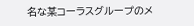名な某コーラスグループのメ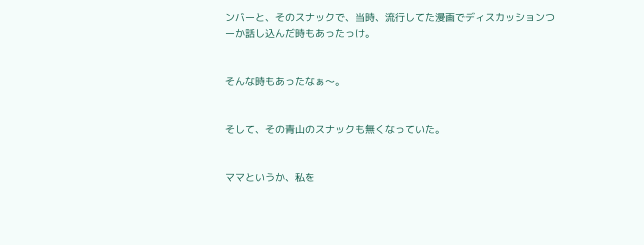ンバーと、そのスナックで、当時、流行してた漫画でディスカッションつーか話し込んだ時もあったっけ。


そんな時もあったなぁ〜。


そして、その青山のスナックも無くなっていた。


ママというか、私を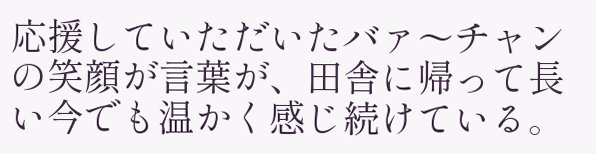応援していただいたバァ〜チャンの笑顔が言葉が、田舎に帰って長い今でも温かく感じ続けている。